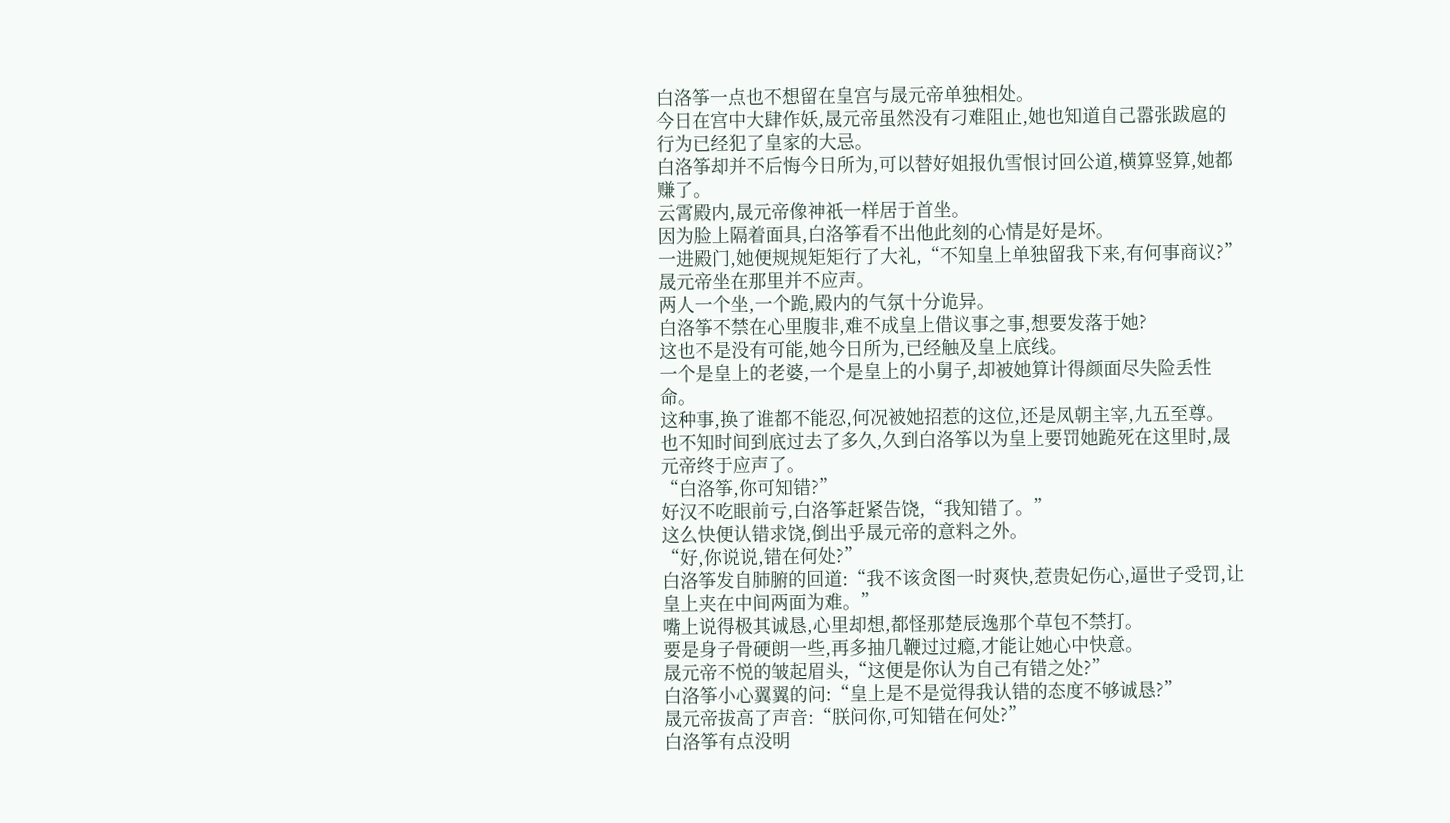白洛筝一点也不想留在皇宫与晟元帝单独相处。
今日在宫中大肆作妖,晟元帝虽然没有刁难阻止,她也知道自己嚣张跋扈的行为已经犯了皇家的大忌。
白洛筝却并不后悔今日所为,可以替好姐报仇雪恨讨回公道,横算竖算,她都赚了。
云霄殿内,晟元帝像神祇一样居于首坐。
因为脸上隔着面具,白洛筝看不出他此刻的心情是好是坏。
一进殿门,她便规规矩矩行了大礼,“不知皇上单独留我下来,有何事商议?”
晟元帝坐在那里并不应声。
两人一个坐,一个跪,殿内的气氛十分诡异。
白洛筝不禁在心里腹非,难不成皇上借议事之事,想要发落于她?
这也不是没有可能,她今日所为,已经触及皇上底线。
一个是皇上的老婆,一个是皇上的小舅子,却被她算计得颜面尽失险丢性命。
这种事,换了谁都不能忍,何况被她招惹的这位,还是凤朝主宰,九五至尊。
也不知时间到底过去了多久,久到白洛筝以为皇上要罚她跪死在这里时,晟元帝终于应声了。
“白洛筝,你可知错?”
好汉不吃眼前亏,白洛筝赶紧告饶,“我知错了。”
这么快便认错求饶,倒出乎晟元帝的意料之外。
“好,你说说,错在何处?”
白洛筝发自肺腑的回道:“我不该贪图一时爽快,惹贵妃伤心,逼世子受罚,让皇上夹在中间两面为难。”
嘴上说得极其诚恳,心里却想,都怪那楚辰逸那个草包不禁打。
要是身子骨硬朗一些,再多抽几鞭过过瘾,才能让她心中快意。
晟元帝不悦的皱起眉头,“这便是你认为自己有错之处?”
白洛筝小心翼翼的问:“皇上是不是觉得我认错的态度不够诚恳?”
晟元帝拔高了声音:“朕问你,可知错在何处?”
白洛筝有点没明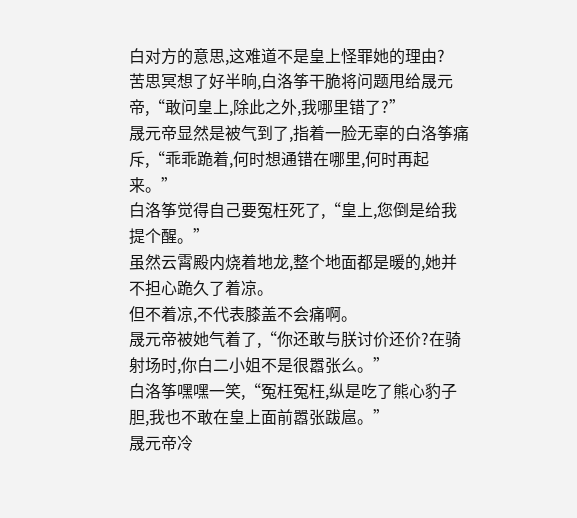白对方的意思,这难道不是皇上怪罪她的理由?
苦思冥想了好半晌,白洛筝干脆将问题甩给晟元帝,“敢问皇上,除此之外,我哪里错了?”
晟元帝显然是被气到了,指着一脸无辜的白洛筝痛斥,“乖乖跪着,何时想通错在哪里,何时再起来。”
白洛筝觉得自己要冤枉死了,“皇上,您倒是给我提个醒。”
虽然云霄殿内烧着地龙,整个地面都是暖的,她并不担心跪久了着凉。
但不着凉,不代表膝盖不会痛啊。
晟元帝被她气着了,“你还敢与朕讨价还价?在骑射场时,你白二小姐不是很嚣张么。”
白洛筝嘿嘿一笑,“冤枉冤枉,纵是吃了熊心豹子胆,我也不敢在皇上面前嚣张跋扈。”
晟元帝冷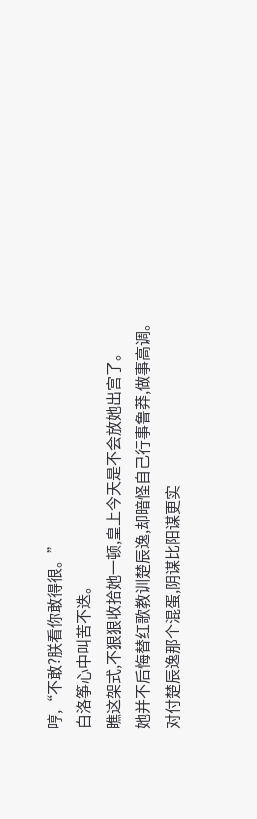哼,“不敢?朕看你敢得很。”
白洛筝心中叫苦不迭。
瞧这架式,不狠狠收拾她一顿,皇上今天是不会放她出宫了。
她并不后悔替红歌教训楚辰逸,却暗怪自己行事鲁莽,做事高调。
对付楚辰逸那个混蛋,阴谋比阳谋更实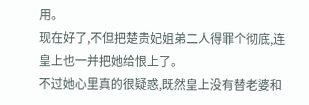用。
现在好了,不但把楚贵妃姐弟二人得罪个彻底,连皇上也一并把她给恨上了。
不过她心里真的很疑惑,既然皇上没有替老婆和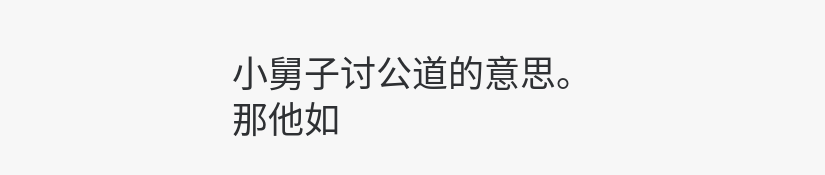小舅子讨公道的意思。
那他如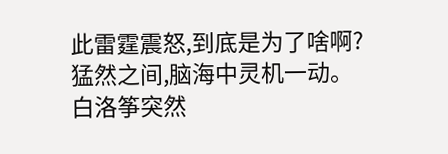此雷霆震怒,到底是为了啥啊?
猛然之间,脑海中灵机一动。
白洛筝突然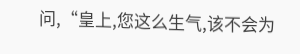问,“皇上,您这么生气,该不会为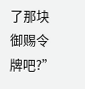了那块御赐令牌吧?”